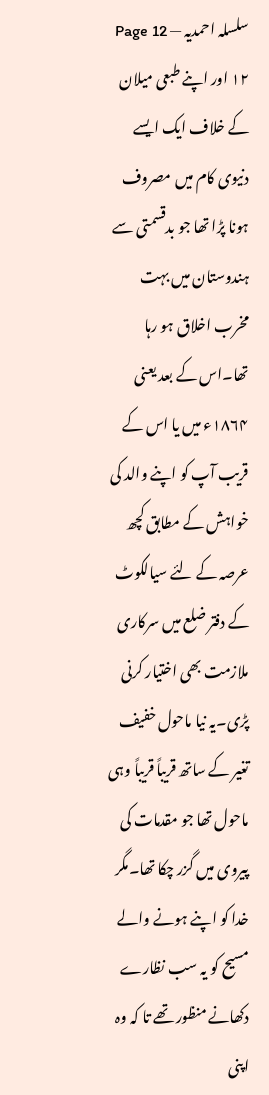سلسلہ احمدیہ — Page 12
۱۲ اور اپنے طبعی میلان کے خلاف ایک ایسے دنیوی کام میں مصروف ہونا پڑا تھا جو بدقسمتی سے ہندوستان میں بہت مخرب اخلاق ہو رہا تھا۔اس کے بعد یعنی ۱۸۶۴ء میں یا اس کے قریب آپ کو اپنے والد کی خواہش کے مطابق کچھ عرصہ کے لئے سیالکوٹ کے دفتر ضلع میں سرکاری ملازمت بھی اختیار کرنی پڑی۔یہ نیا ماحول خفیف تغیر کے ساتھ قریباً قریباً وہی ماحول تھا جو مقدمات کی پیروی میں گزر چکا تھا۔مگر خدا کو اپنے ہونے والے مسیح کو یہ سب نظارے دکھانے منظور تھے تا کہ وہ اپنی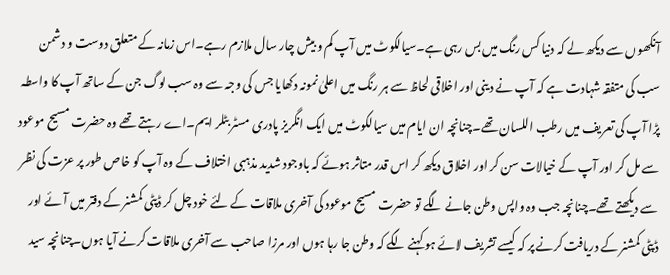آنکھوں سے دیکھ لے کہ دنیا کس رنگ میں بس رہی ہے۔سیالکوٹ میں آپ کم و بیش چار سال ملازم رہے۔اس زمانہ کے متعلق دوست و دشمن سب کی متفقہ شہادت ہے کہ آپ نے دینی اور اخلاقی لحاظ سے ہر رنگ میں اعلیٰ نمونہ دکھایا جس کی وجہ سے وہ سب لوگ جن کے ساتھ آپ کا واسطہ پڑا آپ کی تعریف میں رطب اللسان تھے۔چنانچہ ان ایام میں سیالکوٹ میں ایک انگریز پادری مسٹر بٹلر ایم۔اے رہتے تھے وہ حضرت مسیح موعود سے مل کر اور آپ کے خیالات سن کر اور اخلاق دیکھ کر اس قدر متاثر ہوئے کہ باوجود شدید مذہبی اختلاف کے وہ آپ کو خاص طور پر عزت کی نظر سے دیکھتے تھے۔چنانچہ جب وہ واپس وطن جانے لگے تو حضرت مسیح موعود کی آخری ملاقات کے لئے خود چل کر ڈپٹی کمشنر کے دفتر میں آئے اور ڈپٹی کمشنر کے دریافت کرنے پر کہ کیسے تشریف لائے ہو کہنے لگے کہ وطن جا رہا ہوں اور مرزا صاحب سے آخری ملاقات کرنے آیا ہوں۔چنانچہ سید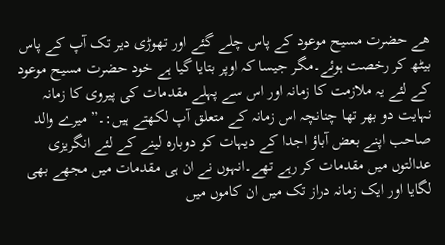ھے حضرت مسیح موعود کے پاس چلے گئے اور تھوڑی دیر تک آپ کے پاس بیٹھ کر رخصت ہوئے۔مگر جیسا کہ اوپر بتایا گیا ہے خود حضرت مسیح موعود کے لئے یہ ملازمت کا زمانہ اور اس سے پہلے مقدمات کی پیروی کا زمانہ نہایت دو بھر تھا چنانچہ اس زمانہ کے متعلق آپ لکھتے ہیں:۔” میرے والد صاحب اپنے بعض آباؤ اجدا کے دیہات کو دوبارہ لینے کے لئے انگریزی عدالتوں میں مقدمات کر رہے تھے۔انہوں نے ان ہی مقدمات میں مجھے بھی لگایا اور ایک زمانہ دراز تک میں ان کاموں میں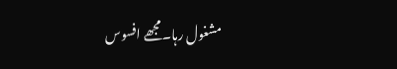مشغول رہا۔مجھے افسوس